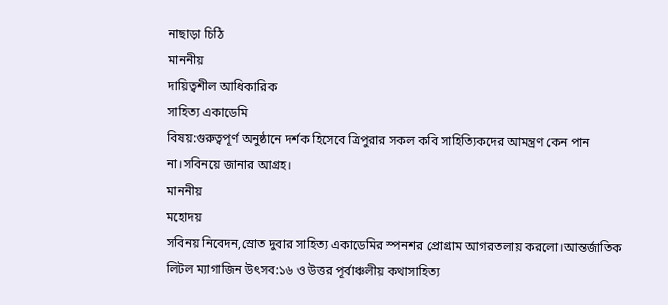নাছাড়া চিঠি
মাননীয়
দায়িত্বশীল আধিকারিক
সাহিত্য একাডেমি
বিষয়:গুরুত্বপূর্ণ অনুষ্ঠানে দর্শক হিসেবে ত্রিপুরার সকল কবি সাহিত্যিকদের আমন্ত্রণ কেন পান না।সবিনয়ে জানার আগ্রহ।
মাননীয়
মহোদয়
সবিনয় নিবেদন,স্রোত দুবার সাহিত্য একাডেমির স্পনশর প্রোগ্রাম আগরতলায় করলো।আন্তর্জাতিক লিটল ম্যাগাজিন উৎসব:১৬ ও উত্তর পূর্বাঞ্চলীয় কথাসাহিত্য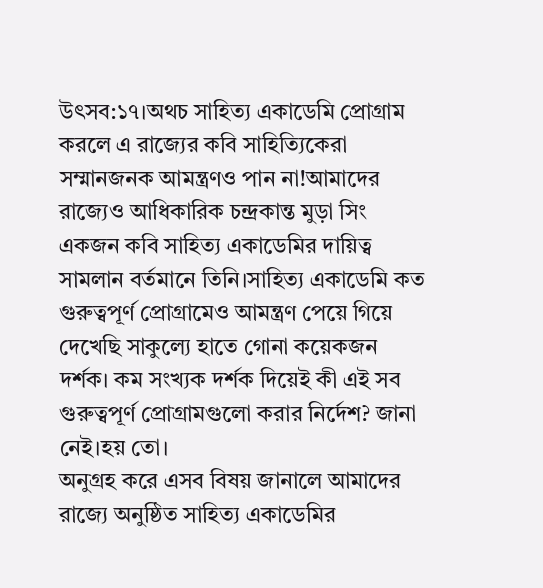উৎসব:১৭।অথচ সাহিত্য একাডেমি প্রোগ্রাম করলে এ রাজ্যের কবি সাহিত্যিকেরা সম্মানজনক আমন্ত্রণও পান না!আমাদের রাজ্যেও আধিকারিক চন্দ্রকান্ত মুড়া সিং একজন কবি সাহিত্য একাডেমির দায়িত্ব সামলান বর্তমানে তিনি।সাহিত্য একাডেমি কত গুরুত্বপূর্ণ প্রোগ্রামেও আমন্ত্রণ পেয়ে গিয়ে দেখেছি সাকুল্যে হাতে গোনা কয়েকজন দর্শক। কম সংখ্যক দর্শক দিয়েই কী এই সব গুরুত্বপূর্ণ প্রোগ্রামগুলো করার নির্দেশ? জানা নেই।হয় তো।
অনুগ্রহ করে এসব বিষয় জানালে আমাদের রাজ্যে অনুষ্ঠিত সাহিত্য একাডেমির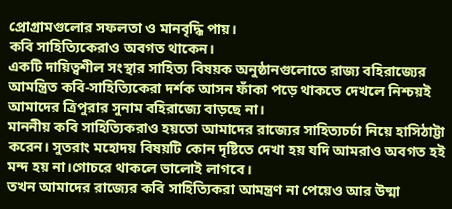প্রোগ্রামগুলোর সফলতা ও মানবৃদ্ধি পায়।
কবি সাহিত্যিকেরাও অবগত থাকেন।
একটি দায়িত্বশীল সংস্থার সাহিত্য বিষয়ক অনুষ্ঠানগুলোতে রাজ্য বহিরাজ্যের আমন্ত্রিত কবি-সাহিত্যিকেরা দর্শক আসন ফাঁকা পড়ে থাকতে দেখলে নিশ্চয়ই আমাদের ত্রিপুরার সুনাম বহিরাজ্যে বাড়ছে না।
মাননীয় কবি সাহিত্যিকরাও হয়তো আমাদের রাজ্যের সাহিত্যচর্চা নিয়ে হাসিঠাট্টা করেন। সুতরাং মহোদয় বিষয়টি কোন দৃষ্টিতে দেখা হয় যদি আমরাও অবগত হই মন্দ হয় না।গোচরে থাকলে ভালোই লাগবে।
তখন আমাদের রাজ্যের কবি সাহিত্যিকরা আমন্ত্রণ না পেয়েও আর উষ্মা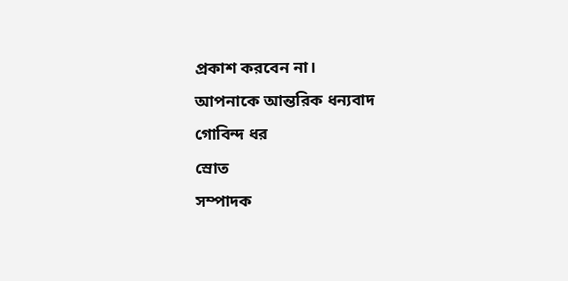প্রকাশ করবেন না।
আপনাকে আন্তরিক ধন্যবাদ
গোবিন্দ ধর
স্রোত
সম্পাদক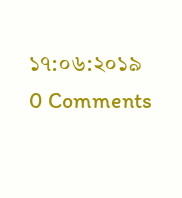১৭:০৬:২০১৯
0 Comments